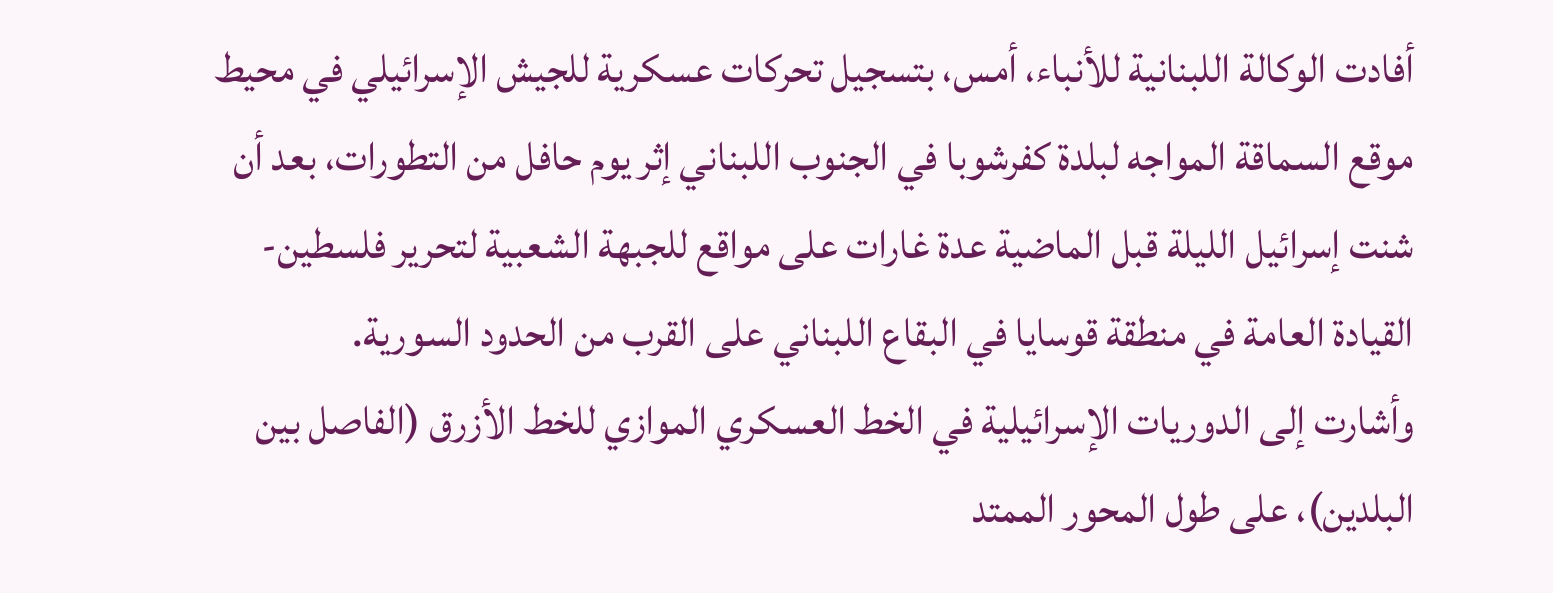أفادت الوكالة اللبنانية للأنباء، أمس، بتسجيل تحركات عسكرية للجيش الإسرائيلي في محيط موقع السماقة المواجه لبلدة كفرشوبا في الجنوب اللبناني إثر يوم حافل من التطورات، بعد أن شنت إسرائيل الليلة قبل الماضية عدة غارات على مواقع للجبهة الشعبية لتحرير فلسطين- القيادة العامة في منطقة قوسايا في البقاع اللبناني على القرب من الحدود السورية.
وأشارت إلى الدوريات الإسرائيلية في الخط العسكري الموازي للخط الأزرق (الفاصل بين البلدين)، على طول المحور الممتد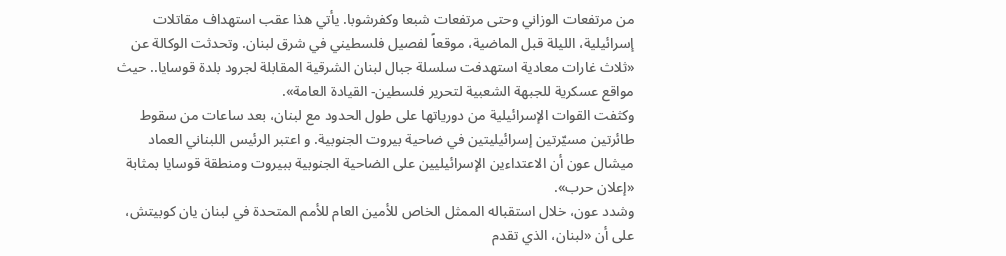من مرتفعات الوزاني وحتى مرتفعات شبعا وكفرشوبا. يأتي هذا عقب استهداف مقاتلات إسرائيلية، الليلة قبل الماضية، موقعاً لفصيل فلسطيني في شرق لبنان. وتحدثت الوكالة عن «ثلاث غارات معادية استهدفت سلسلة جبال لبنان الشرقية المقابلة لجرود بلدة قوسايا.. حيث مواقع عسكرية للجبهة الشعبية لتحرير فلسطين- القيادة العامة».
وكثفت القوات الإسرائيلية من دورياتها على طول الحدود مع لبنان، بعد ساعات من سقوط طائرتين مسيّرتين إسرائيليتين في ضاحية بيروت الجنوبية. و اعتبر الرئيس اللبناني العماد ميشال عون أن الاعتداءين الإسرائيليين على الضاحية الجنوبية ببيروت ومنطقة قوسايا بمثابة «إعلان حرب».
وشدد عون، خلال استقباله الممثل الخاص للأمين العام للأمم المتحدة في لبنان يان كوبيتش، على أن «لبنان، الذي تقدم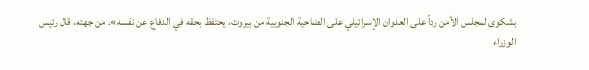بشكوى لمجلس الأمن رداً على العدوان الإسرائيلي على الضاحية الجنوبية من بيروت، يحتفظ بحقه في الدفاع عن نفسه». من جهته، قال رئيس الوزراء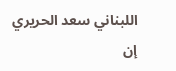اللبناني سعد الحريري إن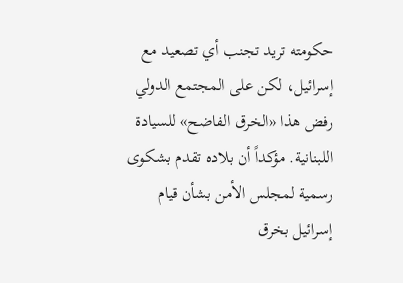حكومته تريد تجنب أي تصعيد مع إسرائيل، لكن على المجتمع الدولي رفض هذا «الخرق الفاضح» للسيادة اللبنانية. مؤكداً أن بلاده تقدم بشكوى رسمية لمجلس الأمن بشأن قيام إسرائيل بخرق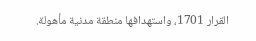القرار 1701، واستهدافها منطقة مدنية مأهولة.